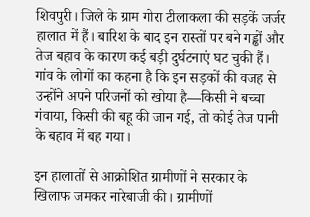शिवपुरी। जिले के ग्राम गोरा टीलाकला की सड़कें जर्जर हालात में हैं। बारिश के बाद इन रास्तों पर बने गड्ढों और तेज बहाव के कारण कई बड़ी दुर्घटनाएं घट चुकी हैं। गांव के लोगों का कहना है कि इन सड़कों की वजह से उन्होंने अपने परिजनों को खोया है—किसी ने बच्चा गंवाया, किसी की बहू की जान गई, तो कोई तेज पानी के बहाव में बह गया।

इन हालातों से आक्रोशित ग्रामीणों ने सरकार के खिलाफ जमकर नारेबाजी की। ग्रामीणों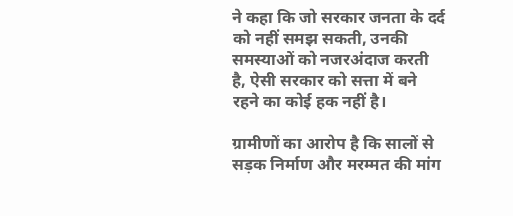ने कहा कि जो सरकार जनता के दर्द को नहीं समझ सकती, उनकी समस्याओं को नजरअंदाज करती है, ऐसी सरकार को सत्ता में बने रहने का कोई हक नहीं है।

ग्रामीणों का आरोप है कि सालों से सड़क निर्माण और मरम्मत की मांग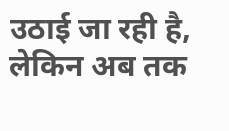उठाई जा रही है, लेकिन अब तक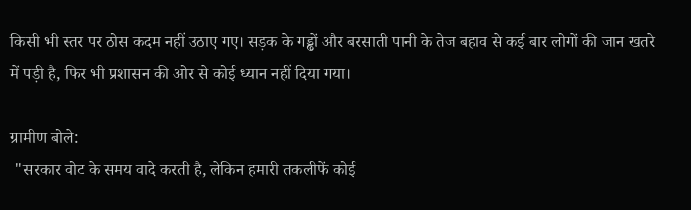किसी भी स्तर पर ठोस कदम नहीं उठाए गए। सड़क के गड्ढों और बरसाती पानी के तेज बहाव से कई बार लोगों की जान खतरे में पड़ी है, फिर भी प्रशासन की ओर से कोई ध्यान नहीं दिया गया।

ग्रामीण बोले:
 "सरकार वोट के समय वादे करती है, लेकिन हमारी तकलीफें कोई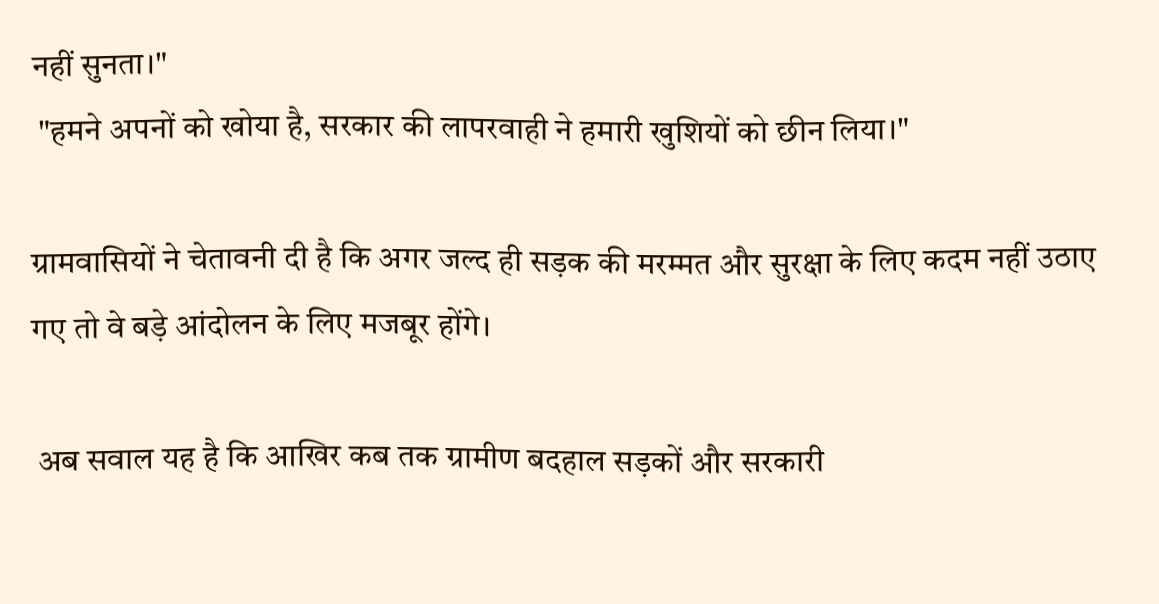नहीं सुनता।"
 "हमने अपनों को खोया है, सरकार की लापरवाही ने हमारी खुशियों को छीन लिया।"

ग्रामवासियों ने चेतावनी दी है कि अगर जल्द ही सड़क की मरम्मत और सुरक्षा के लिए कदम नहीं उठाए गए तो वे बड़े आंदोलन के लिए मजबूर होंगे।

 अब सवाल यह है कि आखिर कब तक ग्रामीण बदहाल सड़कों और सरकारी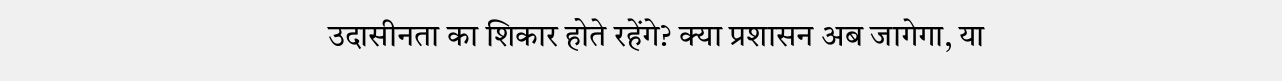उदासीनता का शिकार होते रहेंगे? क्या प्रशासन अब जागेगा, या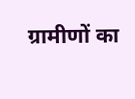ग्रामीणों का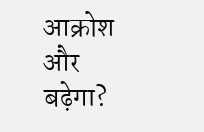आक्रोश और बढ़ेगा?